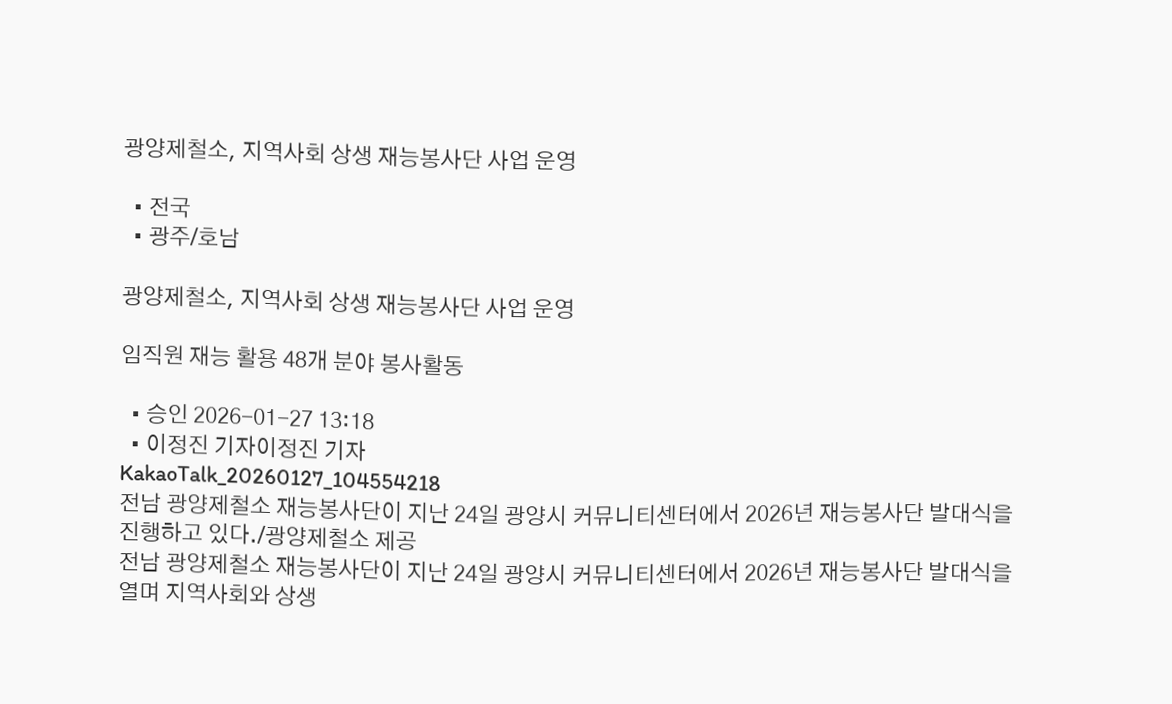광양제철소, 지역사회 상생 재능봉사단 사업 운영

  • 전국
  • 광주/호남

광양제철소, 지역사회 상생 재능봉사단 사업 운영

임직원 재능 활용 48개 분야 봉사활동

  • 승인 2026-01-27 13:18
  • 이정진 기자이정진 기자
KakaoTalk_20260127_104554218
전남 광양제철소 재능봉사단이 지난 24일 광양시 커뮤니티센터에서 2026년 재능봉사단 발대식을 진행하고 있다./광양제철소 제공
전남 광양제철소 재능봉사단이 지난 24일 광양시 커뮤니티센터에서 2026년 재능봉사단 발대식을 열며 지역사회와 상생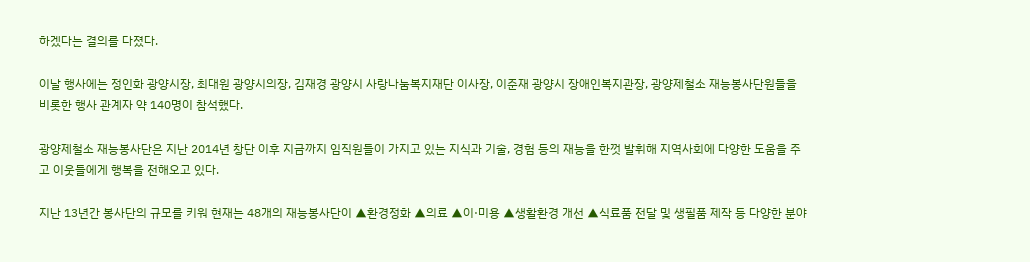하겠다는 결의를 다졌다.

이날 행사에는 정인화 광양시장, 최대원 광양시의장, 김재경 광양시 사랑나눔복지재단 이사장, 이준재 광양시 장애인복지관장, 광양제철소 재능봉사단원들을 비롯한 행사 관계자 약 140명이 참석했다.

광양제철소 재능봉사단은 지난 2014년 창단 이후 지금까지 임직원들이 가지고 있는 지식과 기술, 경험 등의 재능을 한껏 발휘해 지역사회에 다양한 도움을 주고 이웃들에게 행복을 전해오고 있다.

지난 13년간 봉사단의 규모를 키워 현재는 48개의 재능봉사단이 ▲환경정화 ▲의료 ▲이·미용 ▲생활환경 개선 ▲식료품 전달 및 생필품 제작 등 다양한 분야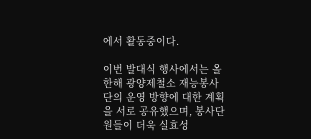에서 활동중이다.

이번 발대식 행사에서는 올 한해 광양제철소 재능봉사단의 운영 방향에 대한 계획을 서로 공유했으며, 봉사단원들이 더욱 실효성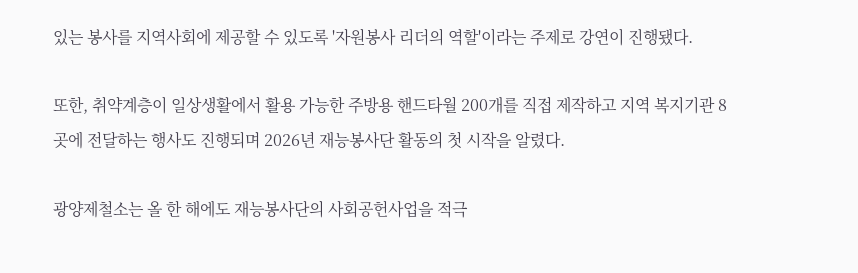있는 봉사를 지역사회에 제공할 수 있도록 '자원봉사 리더의 역할'이라는 주제로 강연이 진행됐다.

또한, 취약계층이 일상생활에서 활용 가능한 주방용 핸드타월 200개를 직접 제작하고 지역 복지기관 8곳에 전달하는 행사도 진행되며 2026년 재능봉사단 활동의 첫 시작을 알렸다.

광양제철소는 올 한 해에도 재능봉사단의 사회공헌사업을 적극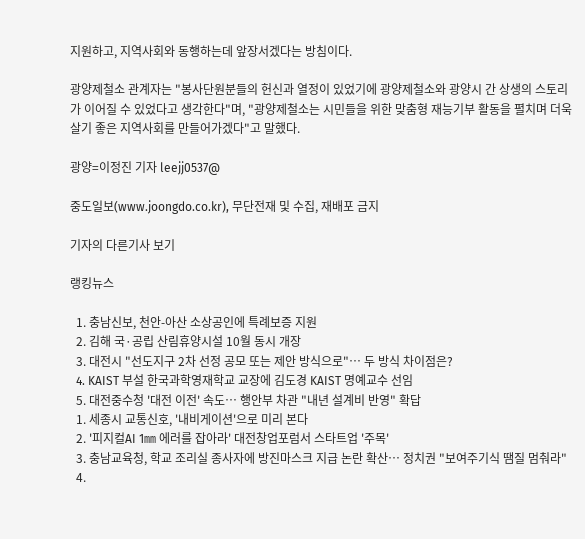지원하고, 지역사회와 동행하는데 앞장서겠다는 방침이다.

광양제철소 관계자는 "봉사단원분들의 헌신과 열정이 있었기에 광양제철소와 광양시 간 상생의 스토리가 이어질 수 있었다고 생각한다"며, "광양제철소는 시민들을 위한 맞춤형 재능기부 활동을 펼치며 더욱 살기 좋은 지역사회를 만들어가겠다"고 말했다.

광양=이정진 기자 leejj0537@

중도일보(www.joongdo.co.kr), 무단전재 및 수집, 재배포 금지

기자의 다른기사 보기

랭킹뉴스

  1. 충남신보, 천안-아산 소상공인에 특례보증 지원
  2. 김해 국·공립 산림휴양시설 10월 동시 개장
  3. 대전시 "선도지구 2차 선정 공모 또는 제안 방식으로"… 두 방식 차이점은?
  4. KAIST 부설 한국과학영재학교 교장에 김도경 KAIST 명예교수 선임
  5. 대전중수청 '대전 이전' 속도… 행안부 차관 "내년 설계비 반영" 확답
  1. 세종시 교통신호, '내비게이션'으로 미리 본다
  2. '피지컬AI 1㎜ 에러를 잡아라' 대전창업포럼서 스타트업 '주목'
  3. 충남교육청, 학교 조리실 종사자에 방진마스크 지급 논란 확산… 정치권 "보여주기식 땜질 멈춰라"
  4.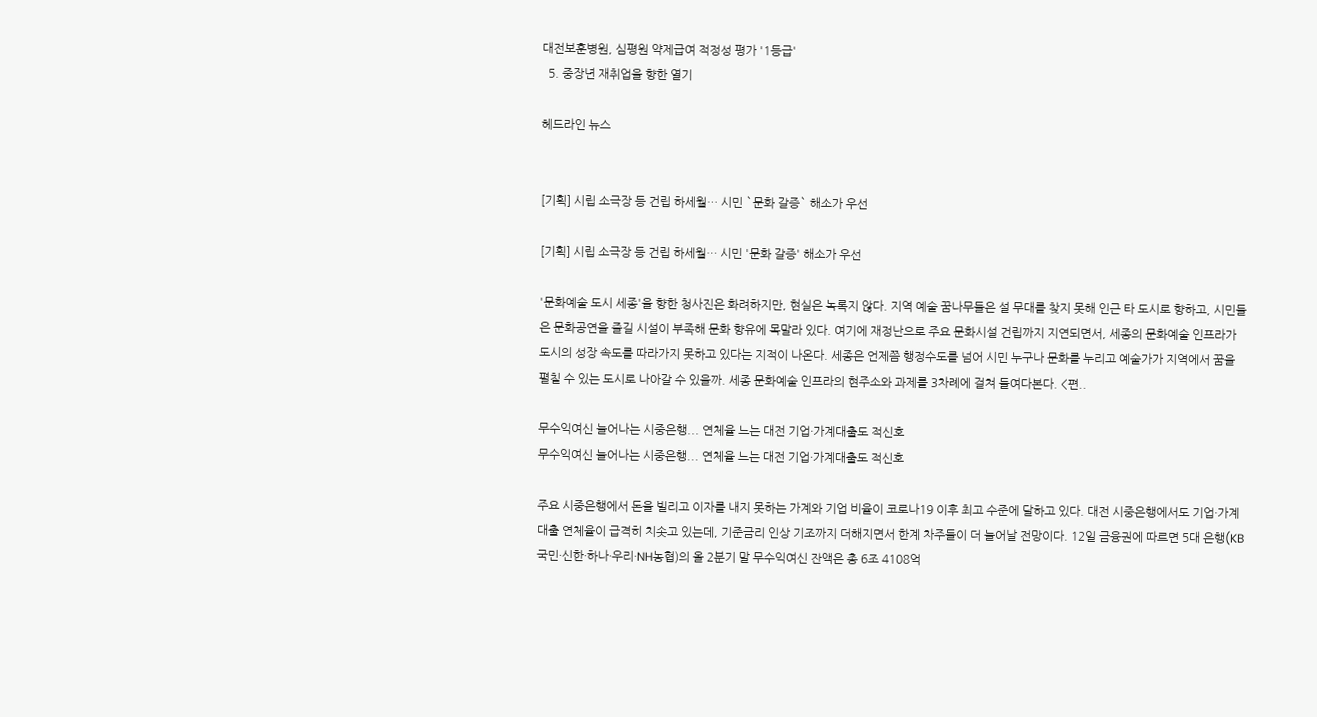대전보훈병원, 심평원 약제급여 적정성 평가 '1등급'
  5. 중장년 재취업을 향한 열기

헤드라인 뉴스


[기획] 시립 소극장 등 건립 하세월… 시민 `문화 갈증` 해소가 우선

[기획] 시립 소극장 등 건립 하세월… 시민 '문화 갈증' 해소가 우선

'문화예술 도시 세종'을 향한 청사진은 화려하지만, 현실은 녹록지 않다. 지역 예술 꿈나무들은 설 무대를 찾지 못해 인근 타 도시로 향하고, 시민들은 문화공연을 즐길 시설이 부족해 문화 향유에 목말라 있다. 여기에 재정난으로 주요 문화시설 건립까지 지연되면서, 세종의 문화예술 인프라가 도시의 성장 속도를 따라가지 못하고 있다는 지적이 나온다. 세종은 언제쯤 행정수도를 넘어 시민 누구나 문화를 누리고 예술가가 지역에서 꿈을 펼칠 수 있는 도시로 나아갈 수 있을까. 세종 문화예술 인프라의 현주소와 과제를 3차례에 걸쳐 들여다본다. <편..

무수익여신 늘어나는 시중은행... 연체율 느는 대전 기업·가계대출도 적신호
무수익여신 늘어나는 시중은행... 연체율 느는 대전 기업·가계대출도 적신호

주요 시중은행에서 돈을 빌리고 이자를 내지 못하는 가계와 기업 비율이 코로나19 이후 최고 수준에 달하고 있다. 대전 시중은행에서도 기업·가계대출 연체율이 급격히 치솟고 있는데, 기준금리 인상 기조까지 더해지면서 한계 차주들이 더 늘어날 전망이다. 12일 금융권에 따르면 5대 은행(KB국민·신한·하나·우리·NH농협)의 올 2분기 말 무수익여신 잔액은 총 6조 4108억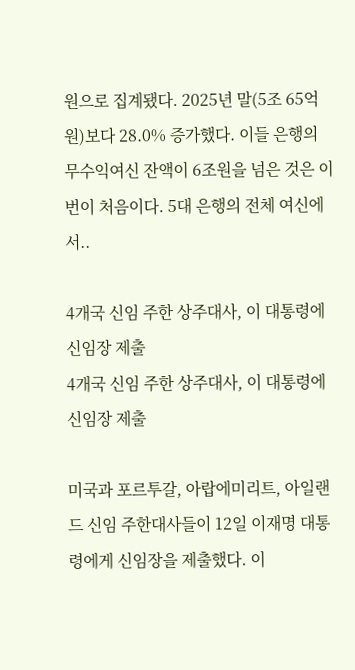원으로 집계됐다. 2025년 말(5조 65억원)보다 28.0% 증가했다. 이들 은행의 무수익여신 잔액이 6조원을 넘은 것은 이번이 처음이다. 5대 은행의 전체 여신에서..

4개국 신임 주한 상주대사, 이 대통령에 신임장 제출
4개국 신임 주한 상주대사, 이 대통령에 신임장 제출

미국과 포르투갈, 아랍에미리트, 아일랜드 신임 주한대사들이 12일 이재명 대통령에게 신임장을 제출했다. 이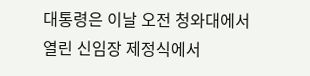대통령은 이날 오전 청와대에서 열린 신임장 제정식에서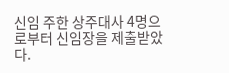신임 주한 상주대사 4명으로부터 신임장을 제출받았다.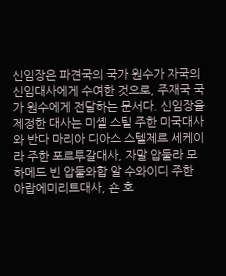신임장은 파견국의 국가 원수가 자국의 신임대사에게 수여한 것으로, 주재국 국가 원수에게 전달하는 문서다. 신임장을 제정한 대사는 미셸 스틸 주한 미국대사와 반다 마리아 디아스 스텔제르 세케이라 주한 포르투갈대사, 자말 압둘라 모하메드 빈 압둘와합 알 수와이디 주한 아랍에미리트대사, 숀 호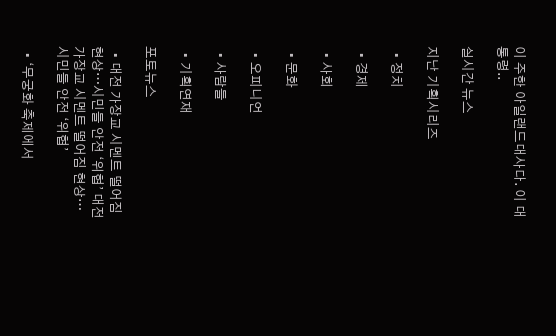이 주한 아일랜드대사다. 이 대통령..

실시간 뉴스

지난 기획시리즈

  • 정치

  • 경제

  • 사회

  • 문화

  • 오피니언

  • 사람들

  • 기획연재

포토뉴스

  • 대전 가장교 시멘트 떨어짐 현상…시민들 안전 ‘위협’ 대전 가장교 시멘트 떨어짐 현상…시민들 안전 ‘위협’

  • ‘무궁화 축제에서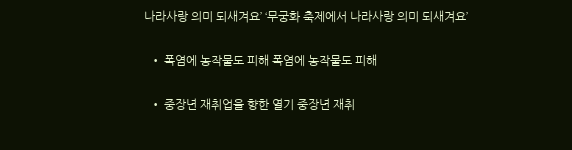나라사랑 의미 되새겨요’ ‘무궁화 축제에서 나라사랑 의미 되새겨요’

  • 폭염에 농작물도 피해 폭염에 농작물도 피해

  • 중장년 재취업을 향한 열기 중장년 재취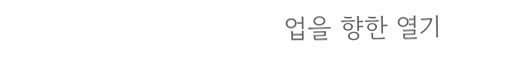업을 향한 열기